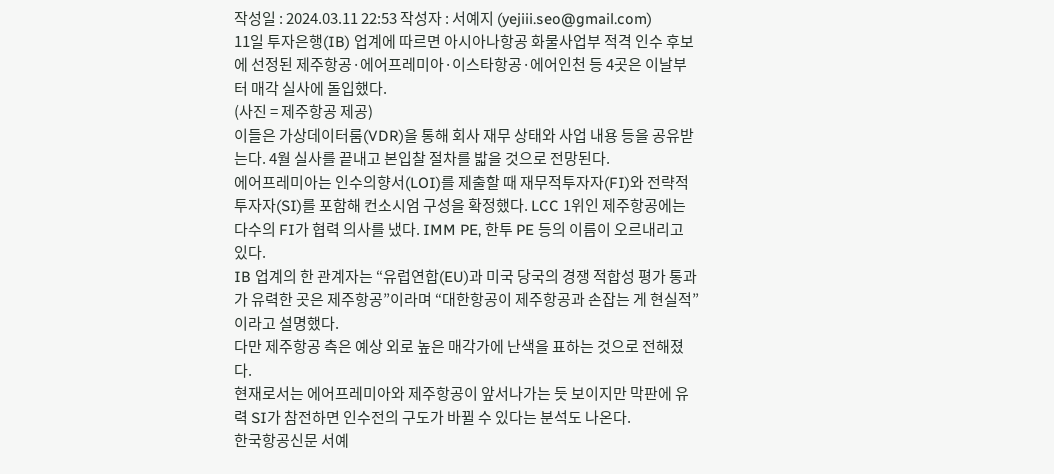작성일 : 2024.03.11 22:53 작성자 : 서예지 (yejiii.seo@gmail.com)
11일 투자은행(IB) 업계에 따르면 아시아나항공 화물사업부 적격 인수 후보에 선정된 제주항공·에어프레미아·이스타항공·에어인천 등 4곳은 이날부터 매각 실사에 돌입했다.
(사진 = 제주항공 제공)
이들은 가상데이터룸(VDR)을 통해 회사 재무 상태와 사업 내용 등을 공유받는다. 4월 실사를 끝내고 본입찰 절차를 밟을 것으로 전망된다.
에어프레미아는 인수의향서(LOI)를 제출할 때 재무적투자자(FI)와 전략적투자자(SI)를 포함해 컨소시엄 구성을 확정했다. LCC 1위인 제주항공에는 다수의 FI가 협력 의사를 냈다. IMM PE, 한투 PE 등의 이름이 오르내리고 있다.
IB 업계의 한 관계자는 “유럽연합(EU)과 미국 당국의 경쟁 적합성 평가 통과가 유력한 곳은 제주항공”이라며 “대한항공이 제주항공과 손잡는 게 현실적”이라고 설명했다.
다만 제주항공 측은 예상 외로 높은 매각가에 난색을 표하는 것으로 전해졌다.
현재로서는 에어프레미아와 제주항공이 앞서나가는 듯 보이지만 막판에 유력 SI가 참전하면 인수전의 구도가 바뀔 수 있다는 분석도 나온다.
한국항공신문 서예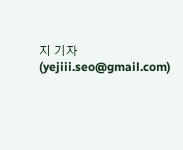지 기자(yejiii.seo@gmail.com)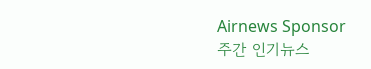Airnews Sponsor
주간 인기뉴스